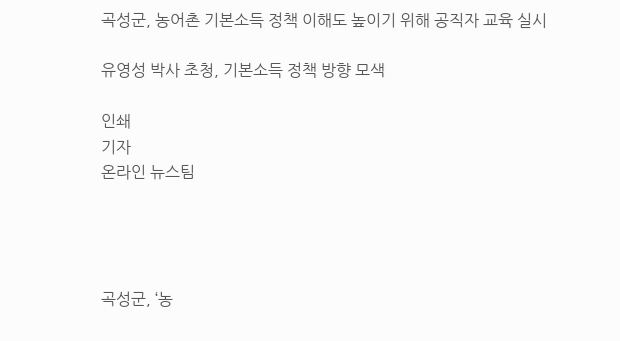곡성군, 농어촌 기본소득 정책 이해도 높이기 위해 공직자 교육 실시

유영성 박사 초청, 기본소득 정책 방향 모색

인쇄
기자
온라인 뉴스팀




곡성군, ‘농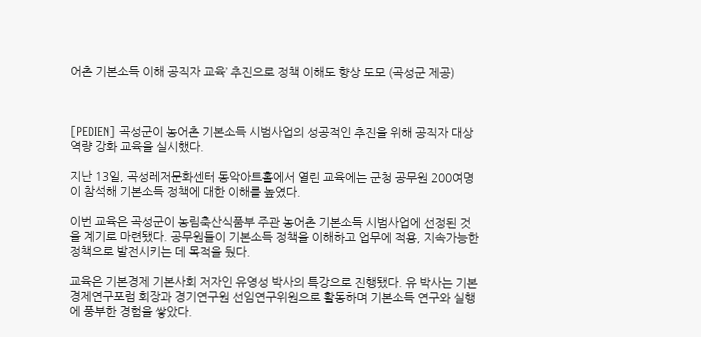어촌 기본소득 이해 공직자 교육’ 추진으로 정책 이해도 향상 도모 (곡성군 제공)



[PEDIEN] 곡성군이 농어촌 기본소득 시범사업의 성공적인 추진을 위해 공직자 대상 역량 강화 교육을 실시했다.

지난 13일, 곡성레저문화센터 동악아트홀에서 열린 교육에는 군청 공무원 200여명이 참석해 기본소득 정책에 대한 이해를 높였다.

이번 교육은 곡성군이 농림축산식품부 주관 농어촌 기본소득 시범사업에 선정된 것을 계기로 마련됐다. 공무원들이 기본소득 정책을 이해하고 업무에 적용, 지속가능한 정책으로 발전시키는 데 목적을 뒀다.

교육은 기본경제 기본사회 저자인 유영성 박사의 특강으로 진행됐다. 유 박사는 기본경제연구포럼 회장과 경기연구원 선임연구위원으로 활동하며 기본소득 연구와 실행에 풍부한 경험을 쌓았다.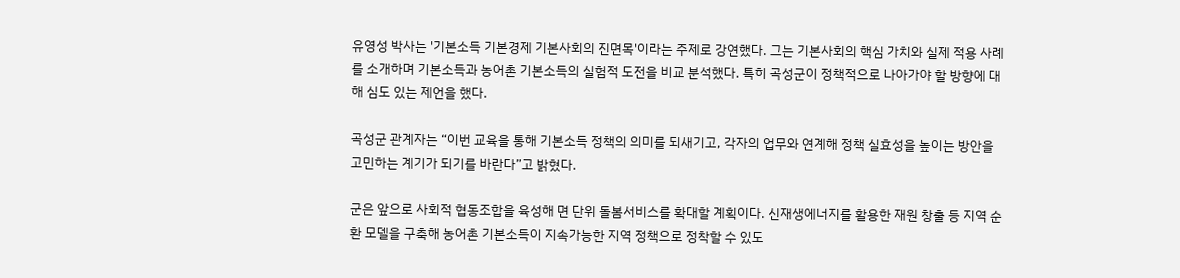유영성 박사는 '기본소득 기본경제 기본사회의 진면목'이라는 주제로 강연했다. 그는 기본사회의 핵심 가치와 실제 적용 사례를 소개하며 기본소득과 농어촌 기본소득의 실험적 도전을 비교 분석했다. 특히 곡성군이 정책적으로 나아가야 할 방향에 대해 심도 있는 제언을 했다.

곡성군 관계자는 “이번 교육을 통해 기본소득 정책의 의미를 되새기고, 각자의 업무와 연계해 정책 실효성을 높이는 방안을 고민하는 계기가 되기를 바란다”고 밝혔다.

군은 앞으로 사회적 협동조합을 육성해 면 단위 돌봄서비스를 확대할 계획이다. 신재생에너지를 활용한 재원 창출 등 지역 순환 모델을 구축해 농어촌 기본소득이 지속가능한 지역 정책으로 정착할 수 있도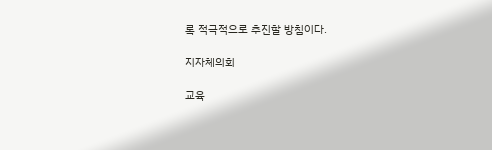록 적극적으로 추진할 방침이다.

지자체의회

교육